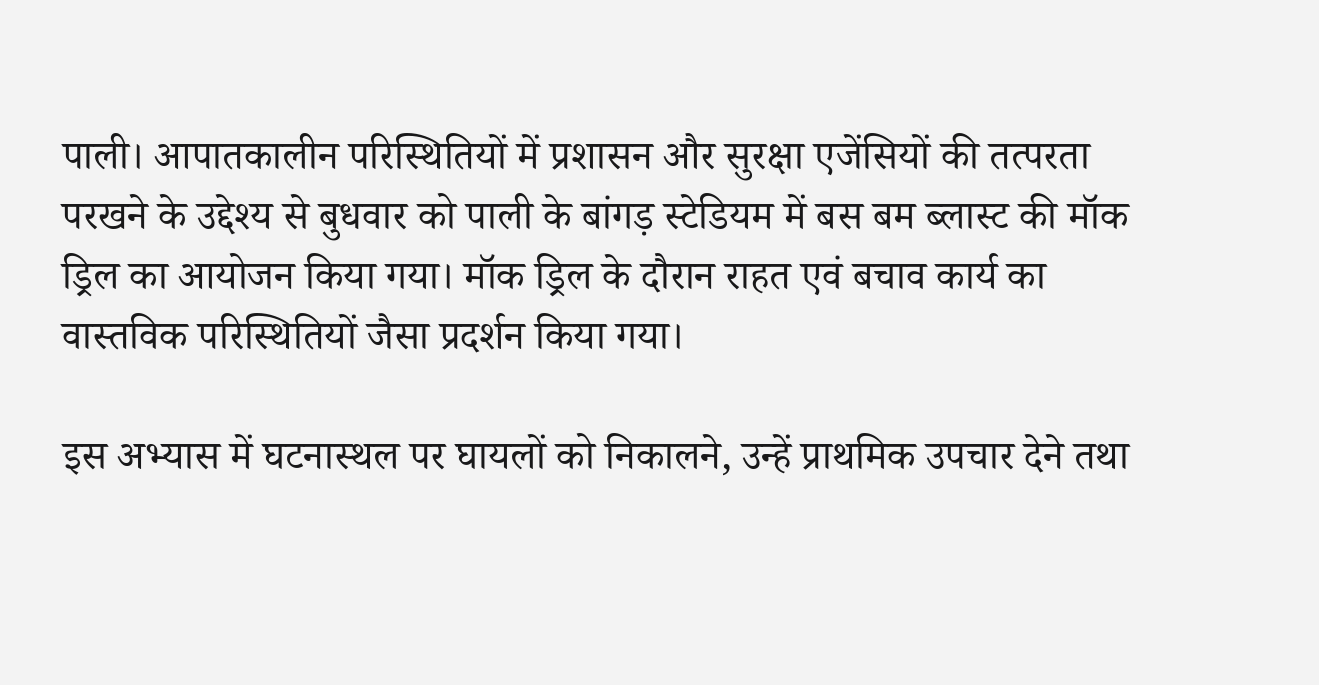पाली। आपातकालीन परिस्थितियों में प्रशासन और सुरक्षा एजेंसियों की तत्परता परखने के उद्देश्य से बुधवार को पाली के बांगड़ स्टेडियम में बस बम ब्लास्ट की मॉक ड्रिल का आयोजन किया गया। मॉक ड्रिल के दौरान राहत एवं बचाव कार्य का वास्तविक परिस्थितियों जैसा प्रदर्शन किया गया।

इस अभ्यास में घटनास्थल पर घायलों को निकालने, उन्हें प्राथमिक उपचार देने तथा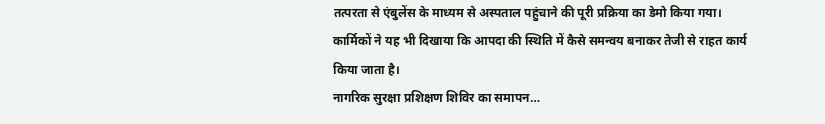तत्परता से एंबुलेंस के माध्यम से अस्पताल पहुंचाने की पूरी प्रक्रिया का डेमो किया गया। कार्मिकों ने यह भी दिखाया कि आपदा की स्थिति में कैसे समन्वय बनाकर तेजी से राहत कार्य किया जाता है।
नागरिक सुरक्षा प्रशिक्षण शिविर का समापन…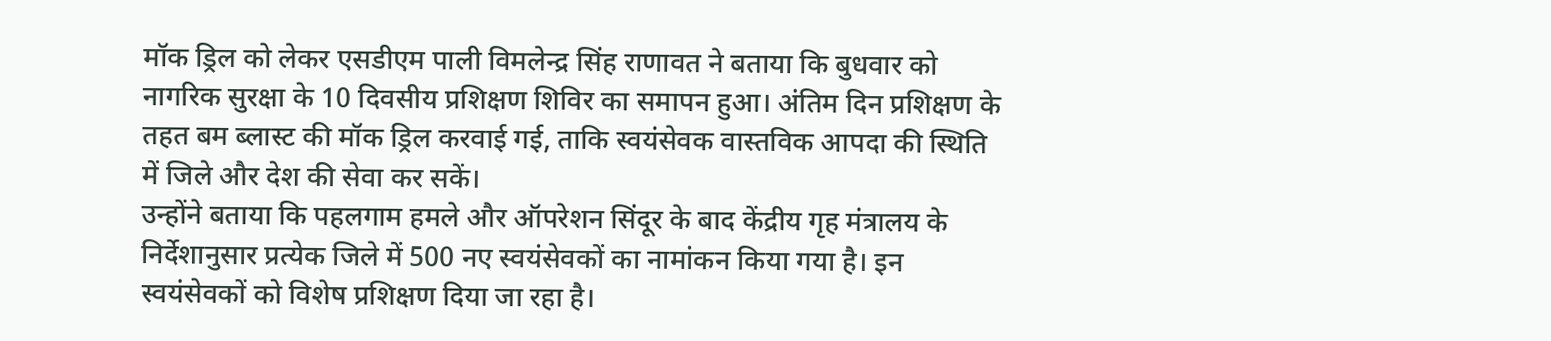मॉक ड्रिल को लेकर एसडीएम पाली विमलेन्द्र सिंह राणावत ने बताया कि बुधवार को नागरिक सुरक्षा के 10 दिवसीय प्रशिक्षण शिविर का समापन हुआ। अंतिम दिन प्रशिक्षण के तहत बम ब्लास्ट की मॉक ड्रिल करवाई गई, ताकि स्वयंसेवक वास्तविक आपदा की स्थिति में जिले और देश की सेवा कर सकें।
उन्होंने बताया कि पहलगाम हमले और ऑपरेशन सिंदूर के बाद केंद्रीय गृह मंत्रालय के निर्देशानुसार प्रत्येक जिले में 500 नए स्वयंसेवकों का नामांकन किया गया है। इन स्वयंसेवकों को विशेष प्रशिक्षण दिया जा रहा है।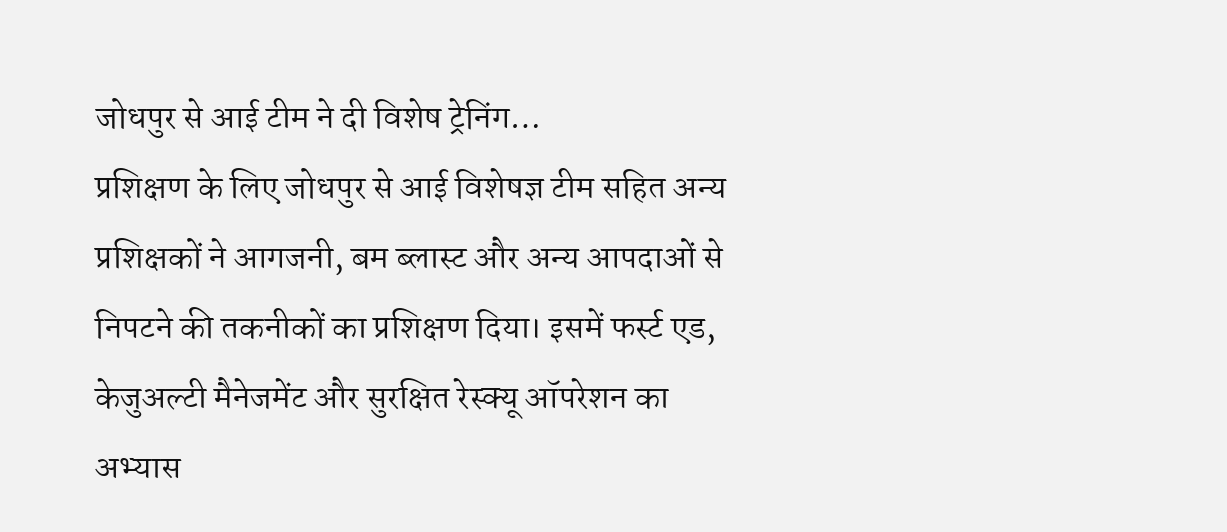जोधपुर से आई टीम ने दी विशेष ट्रेनिंग…
प्रशिक्षण के लिए जोधपुर से आई विशेषज्ञ टीम सहित अन्य प्रशिक्षकों ने आगजनी, बम ब्लास्ट और अन्य आपदाओं से निपटने की तकनीकों का प्रशिक्षण दिया। इसमें फर्स्ट एड, केजुअल्टी मैनेजमेंट और सुरक्षित रेस्क्यू ऑपरेशन का अभ्यास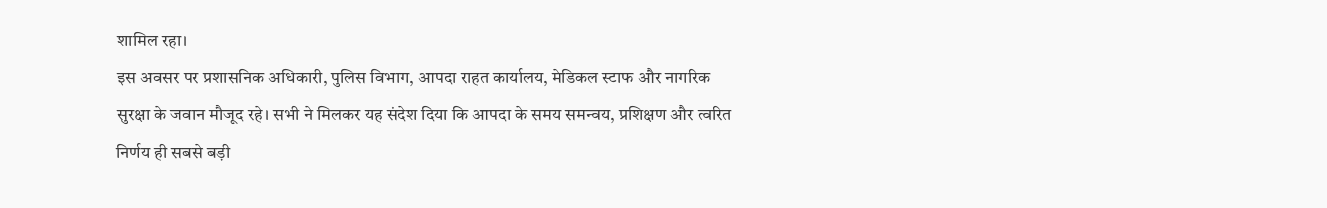शामिल रहा।
इस अवसर पर प्रशासनिक अधिकारी, पुलिस विभाग, आपदा राहत कार्यालय, मेडिकल स्टाफ और नागरिक सुरक्षा के जवान मौजूद रहे। सभी ने मिलकर यह संदेश दिया कि आपदा के समय समन्वय, प्रशिक्षण और त्वरित निर्णय ही सबसे बड़ी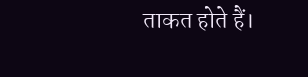ताकत होते हैं।